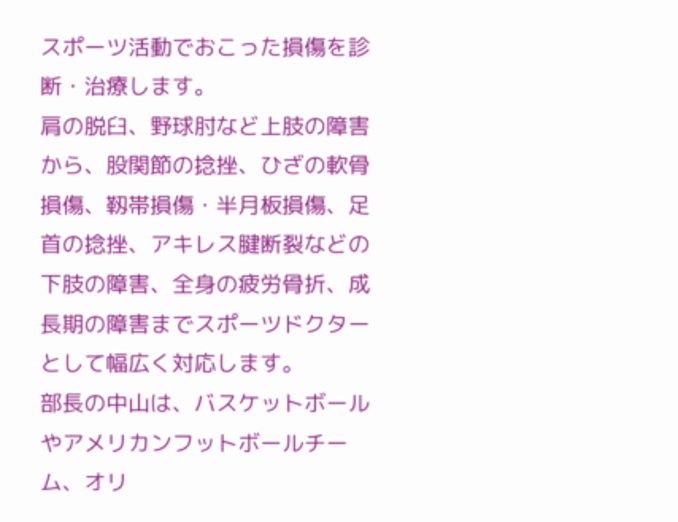スポーツ活動でおこった損傷を診断・治療します。
肩の脱臼、野球肘など上肢の障害から、股関節の捻挫、ひざの軟骨損傷、靱帯損傷・半月板損傷、足首の捻挫、アキレス腱断裂などの下肢の障害、全身の疲労骨折、成長期の障害までスポーツドクターとして幅広く対応します。
部長の中山は、バスケットボールやアメリカンフットボールチーム、オリ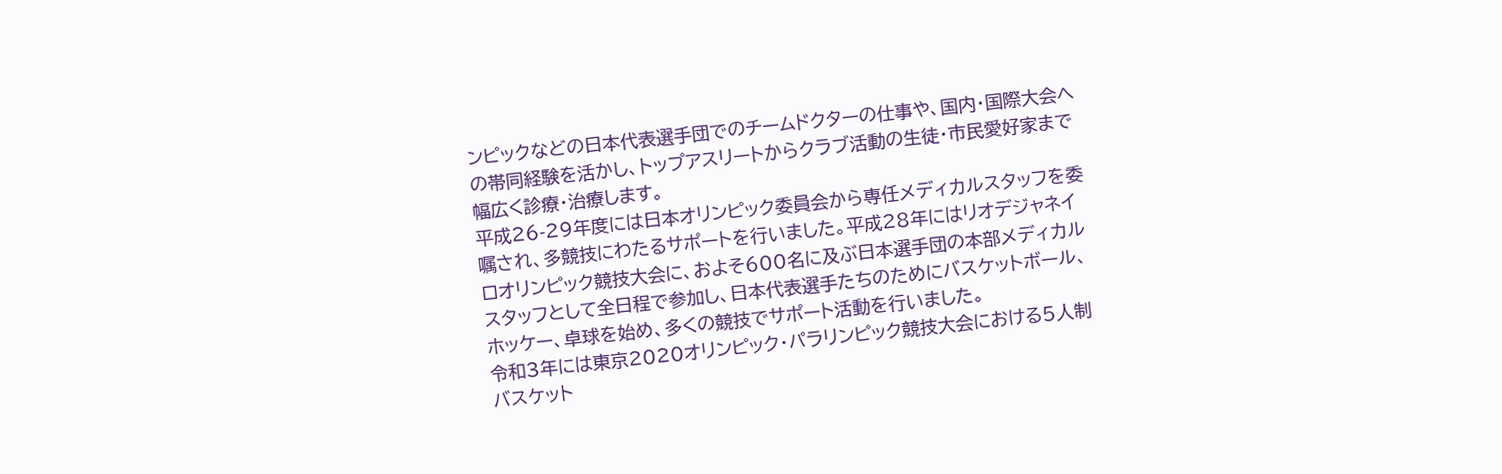ンピックなどの日本代表選手団でのチームドクターの仕事や、国内・国際大会への帯同経験を活かし、トップアスリートからクラブ活動の生徒・市民愛好家まで幅広く診療・治療します。
平成26-29年度には日本オリンピック委員会から専任メディカルスタッフを委嘱され、多競技にわたるサポートを行いました。平成28年にはリオデジャネイロオリンピック競技大会に、およそ600名に及ぶ日本選手団の本部メディカルスタッフとして全日程で参加し、日本代表選手たちのためにバスケットボール、ホッケー、卓球を始め、多くの競技でサポート活動を行いました。
令和3年には東京2020オリンピック・パラリンピック競技大会における5人制バスケット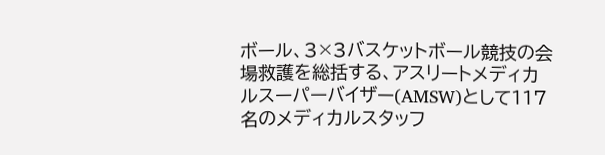ボール、3×3バスケットボール競技の会場救護を総括する、アスリートメディカルスーパーバイザー(AMSW)として117名のメディカルスタッフ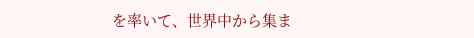を率いて、世界中から集ま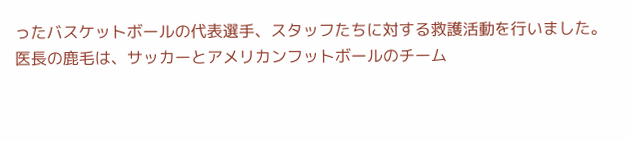ったバスケットボールの代表選手、スタッフたちに対する救護活動を行いました。
医長の鹿毛は、サッカーとアメリカンフットボールのチーム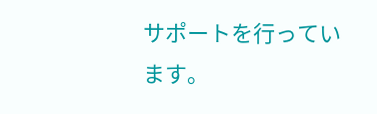サポートを行っています。